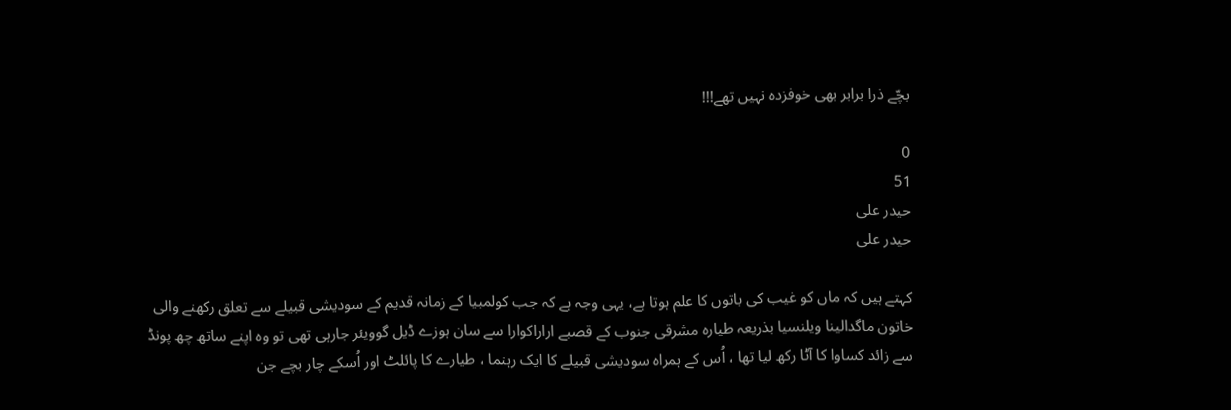بچّے ذرا برابر بھی خوفزدہ نہیں تھے!!!

0
51
حیدر علی
حیدر علی

کہتے ہیں کہ ماں کو غیب کی باتوں کا علم ہوتا ہے، یہی وجہ ہے کہ جب کولمبیا کے زمانہ قدیم کے سودیشی قبیلے سے تعلق رکھنے والی خاتون ماگدالینا ویلنسیا بذریعہ طیارہ مشرقی جنوب کے قصبے اراراکوارا سے سان ہوزے ڈیل گوویئر جارہی تھی تو وہ اپنے ساتھ چھ پونڈ سے زائد کساوا کا آٹا رکھ لیا تھا ، اُس کے ہمراہ سودیشی قبیلے کا ایک رہنما ، طیارے کا پائلٹ اور اُسکے چار بچے جن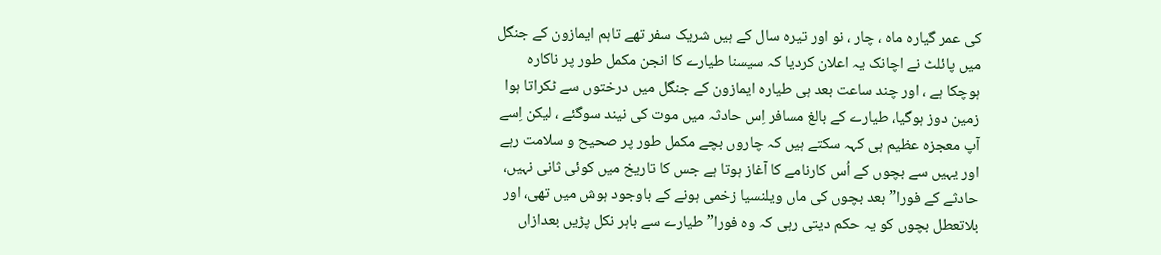کی عمر گیارہ ماہ ، چار ، نو اور تیرہ سال کے ہیں شریک سفر تھے تاہم ایمازون کے جنگل میں پائلٹ نے اچانک یہ اعلان کردیا کہ سیسنا طیارے کا انجن مکمل طور پر ناکارہ ہوچکا ہے ، اور چند ساعت بعد ہی طیارہ ایمازون کے جنگل میں درختوں سے ٹکراتا ہوا زمین دوز ہوگیا، طیارے کے بالغ مسافر اِس حادثہ میں موت کی نیند سوگئے ، لیکن اِسے آپ معجزہ عظیم ہی کہہ سکتے ہیں کہ چاروں بچے مکمل طور پر صحیح و سلامت رہے اور یہیں سے بچوں کے اُس کارنامے کا آغاز ہوتا ہے جس کا تاریخ میں کوئی ثانی نہیں، حادثے کے فورا”بعد بچوں کی ماں ویلنسیا زخمی ہونے کے باوجود ہوش میں تھی، اور بلاتعطل بچوں کو یہ حکم دیتی رہی کہ وہ فورا” طیارے سے باہر نکل پڑیں بعدازاں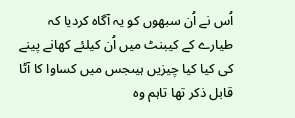اُس نے اُن سبھوں کو یہ آگاہ کردیا کہ طیارے کے کیبنٹ میں اُن کیلئے کھانے پینے کی کیا کیا چیزیں ہیںجس میں کساوا کا آٹا قابل ذکر تھا تاہم وہ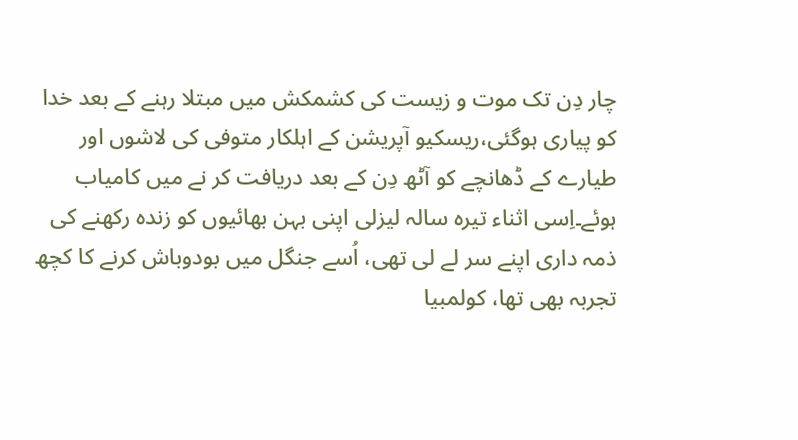چار دِن تک موت و زیست کی کشمکش میں مبتلا رہنے کے بعد خدا کو پیاری ہوگئی،ریسکیو آپریشن کے اہلکار متوفی کی لاشوں اور طیارے کے ڈھانچے کو آٹھ دِن کے بعد دریافت کر نے میں کامیاب ہوئے۔اِسی اثناء تیرہ سالہ لیزلی اپنی بہن بھائیوں کو زندہ رکھنے کی ذمہ داری اپنے سر لے لی تھی، اُسے جنگل میں بودوباش کرنے کا کچھ تجربہ بھی تھا، کولمبیا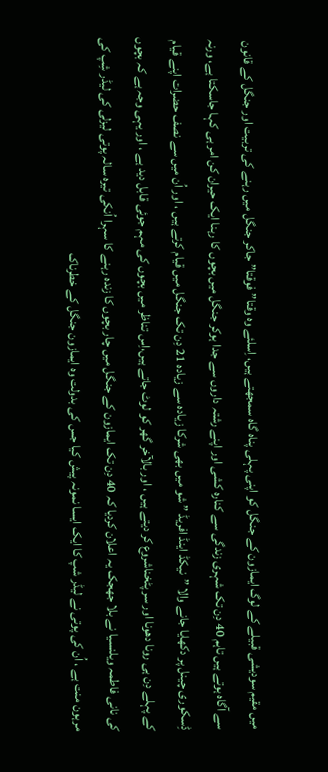میں مقیم سودیشی قبیلے کے لوگ ایمازون کے جنگل کو اپنی پہلی پناہ گاہ سمجھتے ہیں، اِسلئے وہ وقتا”فوقتا” جاکر جنگل میں رہنے کی تربیت اور جنگل کے قانون سے آگاہ ہوتے ہیں تاہم 40 دِن تک شہری زندگی سے کنارہ کشی اور اپنے رشتہ داروں سے جدا ہوکر جنگل میں بچوں کا رہنا ایک حیران کن امر ہی کہا جاسکتا ہے، ورنہ ڈِسکوری چینل پر دکھایا جانے والا ”نیکڈ اینڈ افریڈ ” شو میں بھی شرکا زیادہ سے زیادہ 21 دِن تک جنگل میں قیام کرتے ہیں ، اور اُن میں سے نصف حضرات اپنے قیام کے پہلے دِن ہی رونا دھونا اور سر پٹخناشروع کر دیتے ہیں ، اور بالآخر گھر کو لوٹ جاتے ہیں،اِس تناظر میں بچوں کی مہم جوئی قابل دید ہے ، اور یہی وجہ ہے کہ بچوں کی نانی فاطمہ ویلنسیا نے بلا جھجک یہ اعلان کردیا کہ 40 دِن تک ایمازون کے جنگل میں چار بچوں کا زندہ رہنے کا سہرا اُنکی تیرہ سالہ پوتی لیزلی کی لیڈر شِپ کی مرہون منت ہے ، اُن کی پوتی نے لیڈر شپ کا ایک ایسا نمونہ پیش کیا جس کی بدولت وہ ایمازون جنگل کے خطرناک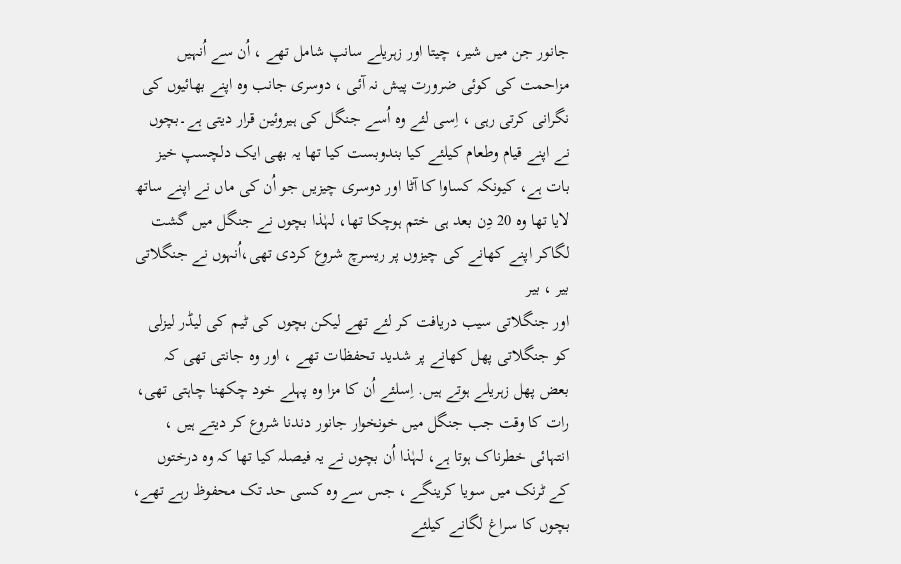جانور جن میں شیر، چیتا اور زہریلے سانپ شامل تھے ، اُن سے اُنہیں مزاحمت کی کوئی ضرورت پیش نہ آئی ، دوسری جانب وہ اپنے بھائیوں کی نگرانی کرتی رہی ، اِسی لئے وہ اُسے جنگل کی ہیروئین قرار دیتی ہے۔بچوں نے اپنے قیام وطعام کیلئے کیا بندوبست کیا تھا یہ بھی ایک دلچسپ خیز بات ہے، کیونکہ کساوا کا آٹا اور دوسری چیزیں جو اُن کی ماں نے اپنے ساتھ لایا تھا وہ 20 دِن بعد ہی ختم ہوچکا تھا، لہٰذا بچوں نے جنگل میں گشت لگاکر اپنے کھانے کی چیزوں پر ریسرچ شروع کردی تھی،اُنہوں نے جنگلاتی بیر ، بیر
اور جنگلاتی سیب دریافت کر لئے تھے لیکن بچوں کی ٹیم کی لیڈر لیزلی کو جنگلاتی پھل کھانے پر شدید تحفظات تھے ، اور وہ جانتی تھی کہ بعض پھل زہریلے ہوتے ہیں. اِسلئے اُن کا مزا وہ پہلے خود چکھنا چاہتی تھی، رات کا وقت جب جنگل میں خونخوار جانور دندنا شروع کر دیتے ہیں ، انتہائی خطرناک ہوتا ہے، لہٰذا اُن بچوں نے یہ فیصلہ کیا تھا کہ وہ درختوں کے ٹرنک میں سویا کرینگے ، جس سے وہ کسی حد تک محفوظ رہے تھے، بچوں کا سراغ لگانے کیلئے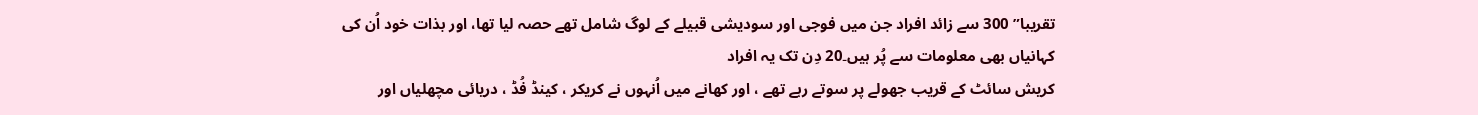تقریبا” 300 سے زائد افراد جن میں فوجی اور سودیشی قبیلے کے لوگ شامل تھے حصہ لیا تھا، اور بذات خود اُن کی کہانیاں بھی معلومات سے پُر ہیں۔20 دِن تک یہ افراد
کریش سائٹ کے قریب جھولے پر سوتے رہے تھے ، اور کھانے میں اُنہوں نے کریکر ، کینڈ فُڈ ، دریائی مچھلیاں اور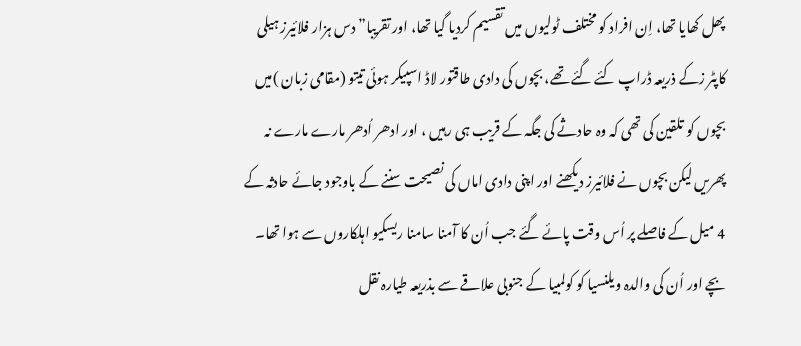پھل کھایا تھا، اِن افراد کو مختلف ٹولیوں میں تقسیم کردیا گیا تھا، اور تقریبا” دس ہزار فلائیرز ہیلی کاپٹر زکے ذریعہ ڈراپ کئے گئے تھے، بچوں کی دادی طاقتور لاڈ اسپیکر ہوئی تیتو (مقامی زبان )میں بچوں کو تلقین کی تھی کہ وہ حادثے کی جگہ کے قریب ہی رہیں ، اور ادھر اُدھر مارے مارے نہ پھریں لیکن بچوں نے فلائیرز دیکھنے اور اپنی دادی اماں کی نصیحت سننے کے باوجود جائے حادثہ کے 4 میل کے فاصلے پر اُس وقت پائے گئے جب اُن کا آمنا سامنا ریسکیو اہلکاروں سے ہوا تھا۔
بچے اور اُن کی والدہ ویلنسیا کو کولمبیا کے جنوبی علاقے سے بذریعہ طیارہ نقل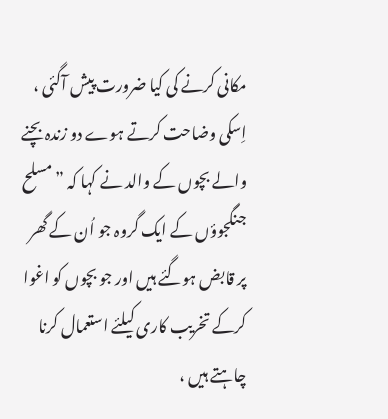مکانی کرنے کی کیا ضرورت پیش آگئی ، اِسکی وضاحت کرتے ہوے دو زندہ بچنے والے بچوں کے والد نے کہا کہ ” مسلح جنگجوؤں کے ایک گروہ جو اُن کے گھر پر قابض ہوگئے ہیں اور جو بچوں کو اغوا کرکے تخریب کاری کیلئے استعمال کرنا چاہتے ہیں ،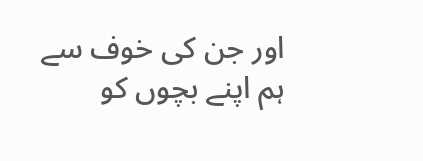اور جن کی خوف سے ہم اپنے بچوں کو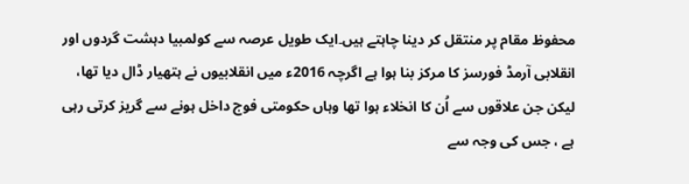محفوظ مقام پر منتقل کر دینا چاہتے ہیں۔ایک طویل عرصہ سے کولمبیا دہشت گردوں اور انقلابی آرمڈ فورسز کا مرکز بنا ہوا ہے اگرچہ 2016ء میں انقلابیوں نے ہتھیار ڈال دیا تھا، لیکن جن علاقوں سے اُن کا انخلاء ہوا تھا وہاں حکومتی فوج داخل ہونے سے گریز کرتی رہی ہے ، جس کی وجہ سے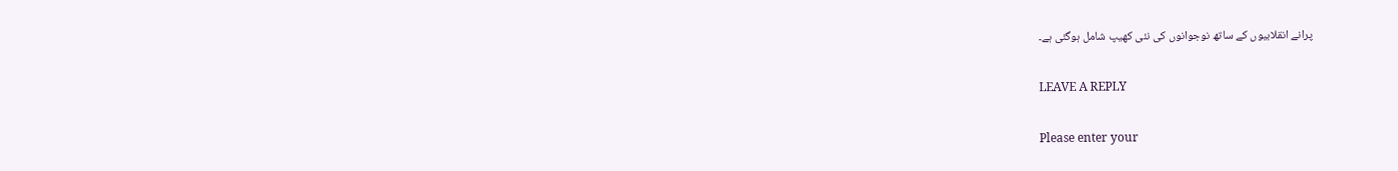پرانے انقلابیوں کے ساتھ نوجوانوں کی نئی کھیپ شامل ہوگئی ہے۔

LEAVE A REPLY

Please enter your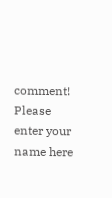comment!
Please enter your name here